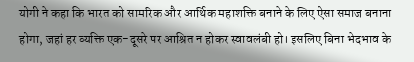योगी ने कहा कि भारत को सामरिक और आर्थिक महाशक्ति बनाने के लिए ऐसा समाज बनाना होगा, जहां हर व्यक्ति एक-दूसरे पर आश्रित न होकर स्वावलंबी हो। इसलिए बिना भेदभाव के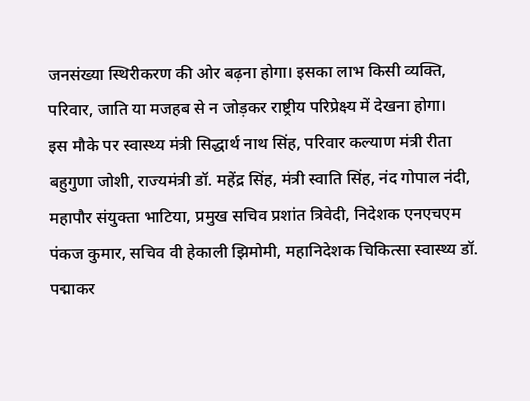जनसंख्या स्थिरीकरण की ओर बढ़ना होगा। इसका लाभ किसी व्यक्ति, परिवार, जाति या मजहब से न जोड़कर राष्ट्रीय परिप्रेक्ष्य में देखना होगा।
इस मौके पर स्वास्थ्य मंत्री सिद्धार्थ नाथ सिंह, परिवार कल्याण मंत्री रीता बहुगुणा जोशी, राज्यमंत्री डॉ. महेंद्र सिंह, मंत्री स्वाति सिंह, नंद गोपाल नंदी, महापौर संयुक्ता भाटिया, प्रमुख सचिव प्रशांत त्रिवेदी, निदेशक एनएचएम पंकज कुमार, सचिव वी हेकाली झिमोमी, महानिदेशक चिकित्सा स्वास्थ्य डॉ. पद्माकर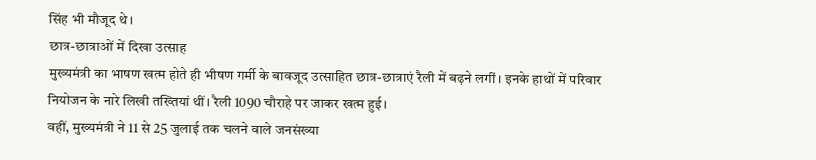सिंह भी मौजूद थे।
छात्र-छात्राओं में दिखा उत्साह
मुख्यमंत्री का भाषण खत्म होते ही भीषण गर्मी के बावजूद उत्साहित छात्र-छात्राएं रैली में बढ़ने लगीं। इनके हाथों में परिवार नियोजन के नारे लिखी तख्तियां थीं। रैली 1090 चौराहे पर जाकर खत्म हुई।
वहीं, मुख्यमंत्री ने 11 से 25 जुलाई तक चलने वाले जनसंख्या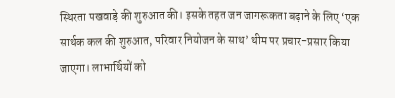स्थिरता पखवाड़े की शुरुआत की। इसके तहत जन जागरूकता बढ़ाने के लिए ‘एक सार्थक कल की शुरुआत, परिवार नियोजन के साथ’ थीम पर प्रचार-प्रसार किया जाएगा। लाभार्थियों को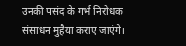उनकी पसंद के गर्भ निरोधक संसाधन मुहैया कराए जाएंगे।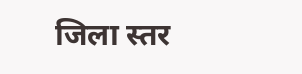जिला स्तर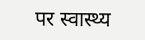पर स्वास्थ्य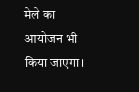मेले का आयोजन भी किया जाएगा।